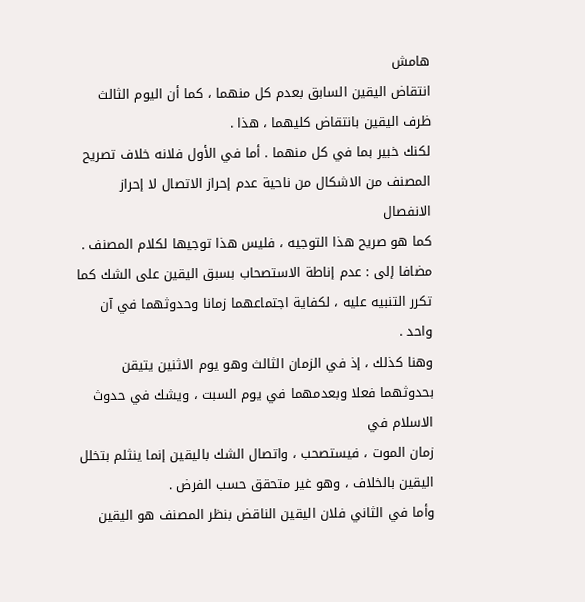هامش
انتقاض اليقين السابق بعدم كل منهما ، كما أن اليوم الثالث ظرف اليقين بانتقاض كليهما ، هذا .
لكنك خبير بما في كل منهما . أما في الأول فلانه خلاف تصريح المصنف من الاشكال من ناحية عدم إحراز الاتصال لا إحراز الانفصال
كما هو صريح هذا التوجيه ، فليس هذا توجيها لكلام المصنف .
مضافا إلى : عدم إناطة الاستصحاب بسبق اليقين على الشك كما تكرر التنبيه عليه ، لكفاية اجتماعهما زمانا وحدوثهما في آن واحد .
وهنا كذلك ، إذ في الزمان الثالث وهو يوم الاثنين يتيقن بحدوثهما فعلا وبعدمهما في يوم السبت ، ويشك في حدوث الاسلام في
زمان الموت ، فيستصحب ، واتصال الشك باليقين إنما ينثلم بتخلل اليقين بالخلاف ، وهو غير متحقق حسب الفرض .
وأما في الثاني فلان اليقين الناقض بنظر المصنف هو اليقين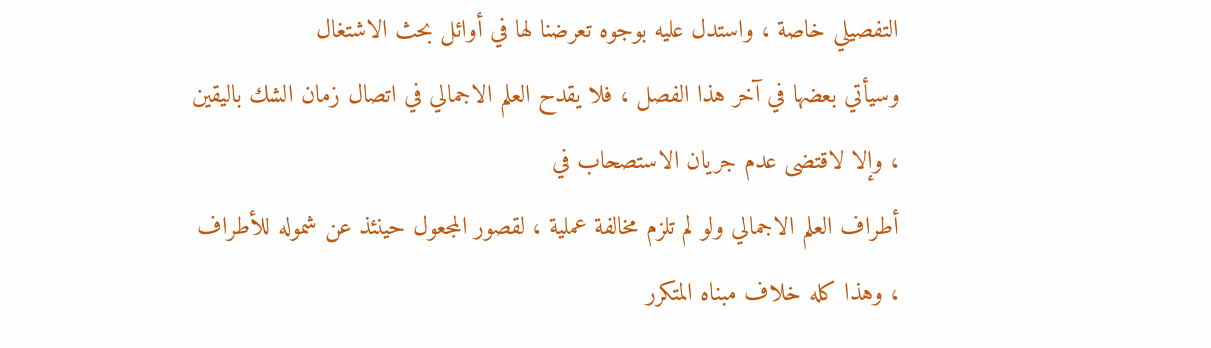التفصيلي خاصة ، واستدل عليه بوجوه تعرضنا لها في أوائل بحث الاشتغال
وسيأتي بعضها في آخر هذا الفصل ، فلا يقدح العلم الاجمالي في اتصال زمان الشك باليقين ، وإلا لاقتضى عدم جريان الاستصحاب في
أطراف العلم الاجمالي ولو لم تلزم مخالفة عملية ، لقصور المجعول حينئذ عن شموله للأطراف ، وهذا كله خلاف مبناه المتكرر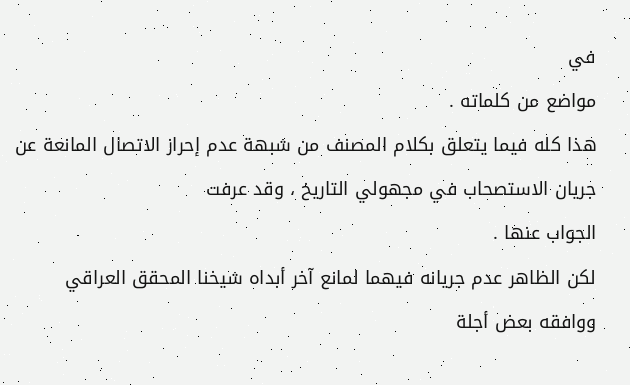في
مواضع من كلماته .
هذا كله فيما يتعلق بكلام المصنف من شبهة عدم إحراز الاتصال المانعة عن جريان الاستصحاب في مجهولي التاريخ ، وقد عرفت
الجواب عنها .
لكن الظاهر عدم جريانه فيهما لمانع آخر أبداه شيخنا المحقق العراقي ووافقه بعض أجلة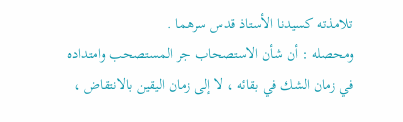تلامذته كسيدنا الأستاذ قدس سرهما .
ومحصله : أن شأن الاستصحاب جر المستصحب وامتداده في زمان الشك في بقائه ، لا إلى زمان اليقين بالانتقاض ،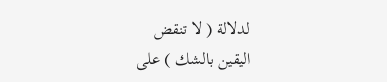لدلالة ( لا تنقض
اليقين بالشك ) على